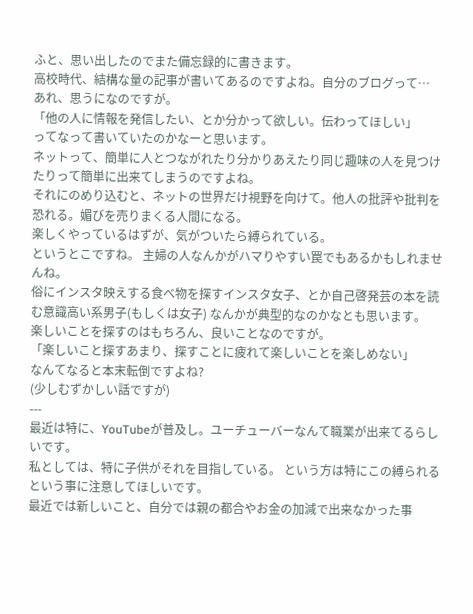ふと、思い出したのでまた備忘録的に書きます。
高校時代、結構な量の記事が書いてあるのですよね。自分のブログって…
あれ、思うになのですが。
「他の人に情報を発信したい、とか分かって欲しい。伝わってほしい」
ってなって書いていたのかなーと思います。
ネットって、簡単に人とつながれたり分かりあえたり同じ趣味の人を見つけたりって簡単に出来てしまうのですよね。
それにのめり込むと、ネットの世界だけ視野を向けて。他人の批評や批判を恐れる。媚びを売りまくる人間になる。
楽しくやっているはずが、気がついたら縛られている。
というとこですね。 主婦の人なんかがハマりやすい罠でもあるかもしれませんね。
俗にインスタ映えする食べ物を探すインスタ女子、とか自己啓発芸の本を読む意識高い系男子(もしくは女子) なんかが典型的なのかなとも思います。
楽しいことを探すのはもちろん、良いことなのですが。
「楽しいこと探すあまり、探すことに疲れて楽しいことを楽しめない」
なんてなると本末転倒ですよね?
(少しむずかしい話ですが)
---
最近は特に、YouTubeが普及し。ユーチューバーなんて職業が出来てるらしいです。
私としては、特に子供がそれを目指している。 という方は特にこの縛られる
という事に注意してほしいです。
最近では新しいこと、自分では親の都合やお金の加減で出来なかった事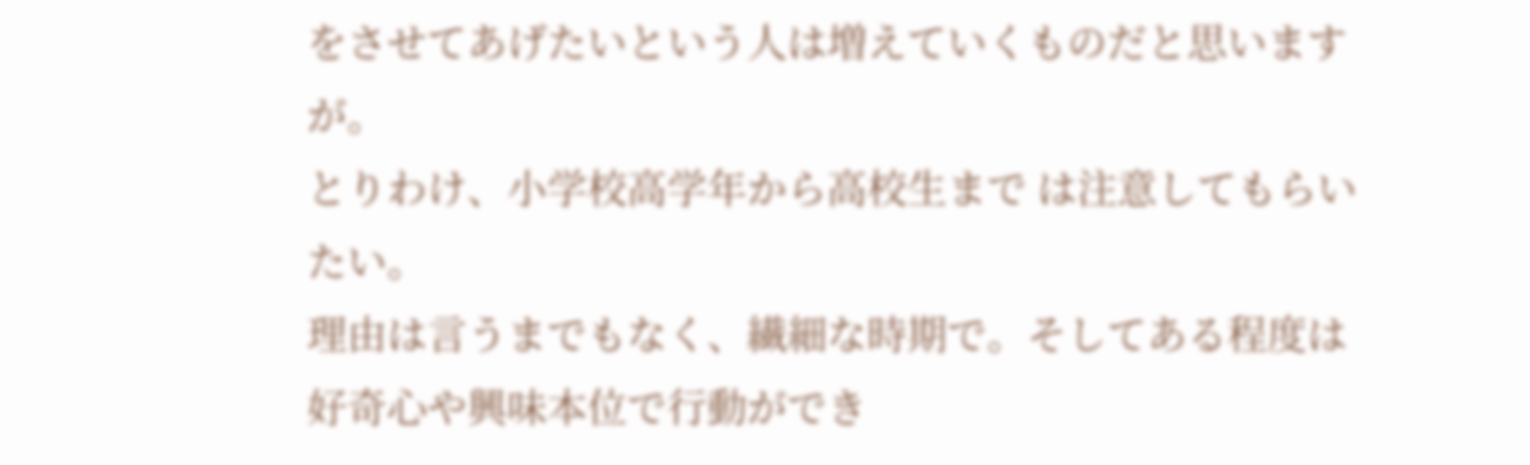をさせてあげたいという人は増えていくものだと思いますが。
とりわけ、小学校高学年から高校生まで は注意してもらいたい。
理由は言うまでもなく、繊細な時期で。そしてある程度は好奇心や興味本位で行動ができ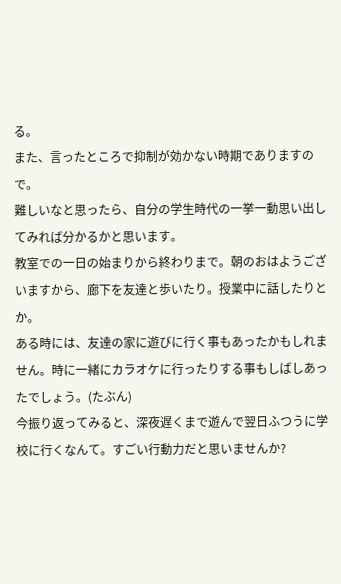る。
また、言ったところで抑制が効かない時期でありますので。
難しいなと思ったら、自分の学生時代の一挙一動思い出してみれば分かるかと思います。
教室での一日の始まりから終わりまで。朝のおはようございますから、廊下を友達と歩いたり。授業中に話したりとか。
ある時には、友達の家に遊びに行く事もあったかもしれません。時に一緒にカラオケに行ったりする事もしばしあったでしょう。(たぶん)
今振り返ってみると、深夜遅くまで遊んで翌日ふつうに学校に行くなんて。すごい行動力だと思いませんか?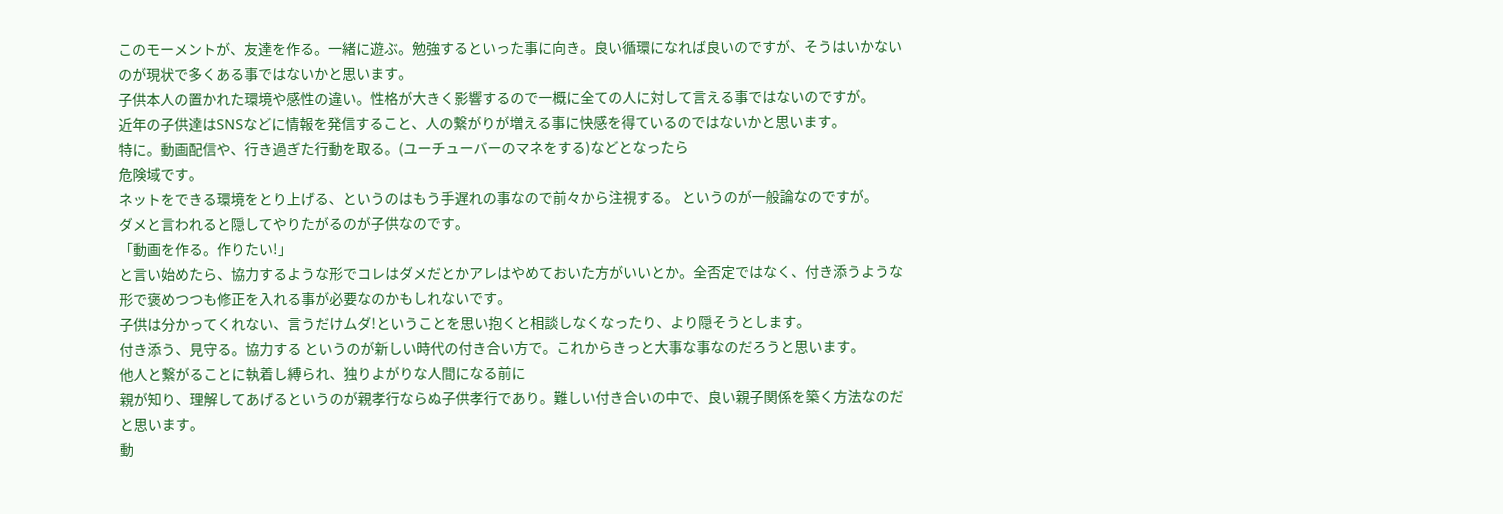このモーメントが、友達を作る。一緒に遊ぶ。勉強するといった事に向き。良い循環になれば良いのですが、そうはいかないのが現状で多くある事ではないかと思います。
子供本人の置かれた環境や感性の違い。性格が大きく影響するので一概に全ての人に対して言える事ではないのですが。
近年の子供達はSNSなどに情報を発信すること、人の繋がりが増える事に快感を得ているのではないかと思います。
特に。動画配信や、行き過ぎた行動を取る。(ユーチューバーのマネをする)などとなったら
危険域です。
ネットをできる環境をとり上げる、というのはもう手遅れの事なので前々から注視する。 というのが一般論なのですが。
ダメと言われると隠してやりたがるのが子供なのです。
「動画を作る。作りたい!」
と言い始めたら、協力するような形でコレはダメだとかアレはやめておいた方がいいとか。全否定ではなく、付き添うような形で褒めつつも修正を入れる事が必要なのかもしれないです。
子供は分かってくれない、言うだけムダ!ということを思い抱くと相談しなくなったり、より隠そうとします。
付き添う、見守る。協力する というのが新しい時代の付き合い方で。これからきっと大事な事なのだろうと思います。
他人と繋がることに執着し縛られ、独りよがりな人間になる前に
親が知り、理解してあげるというのが親孝行ならぬ子供孝行であり。難しい付き合いの中で、良い親子関係を築く方法なのだと思います。
動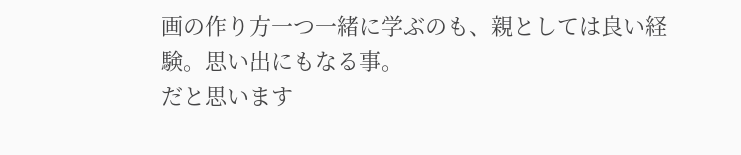画の作り方一つ一緒に学ぶのも、親としては良い経験。思い出にもなる事。
だと思います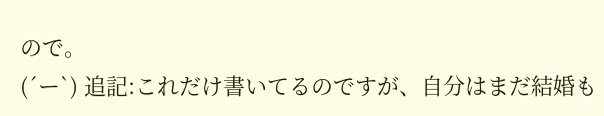ので。
(´ー`) 追記:これだけ書いてるのですが、自分はまだ結婚も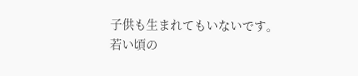子供も生まれてもいないです。
若い頃の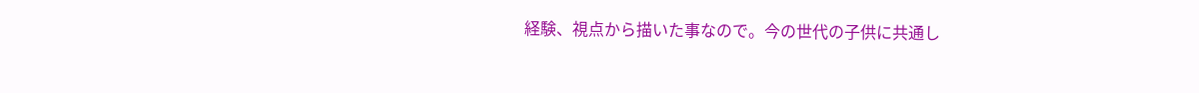経験、視点から描いた事なので。今の世代の子供に共通し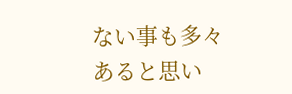ない事も多々あると思い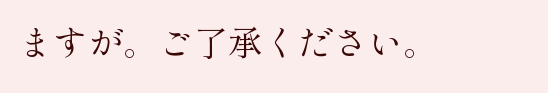ますが。ご了承ください。